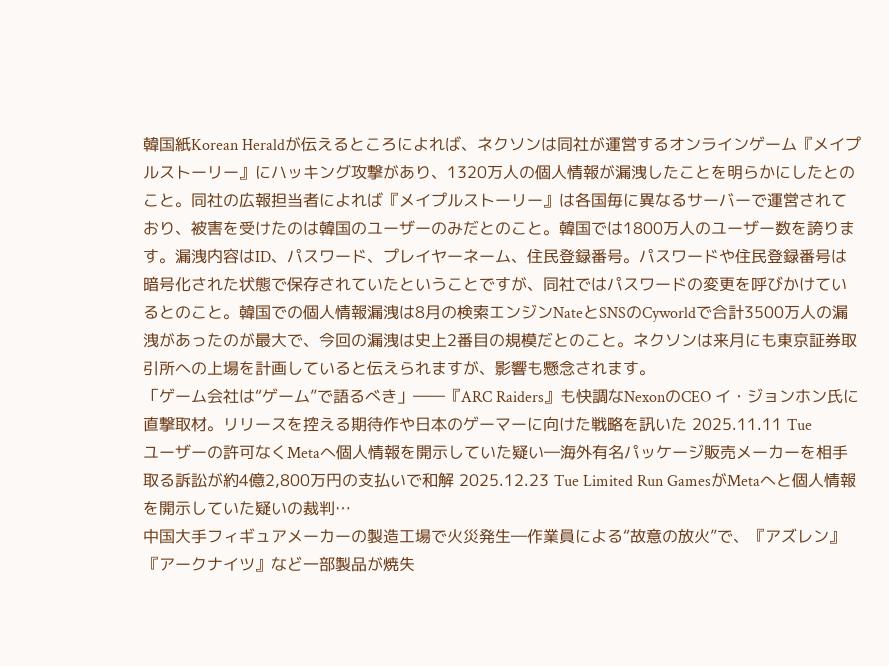韓国紙Korean Heraldが伝えるところによれば、ネクソンは同社が運営するオンラインゲーム『メイプルストーリー』にハッキング攻撃があり、1320万人の個人情報が漏洩したことを明らかにしたとのこと。同社の広報担当者によれば『メイプルストーリー』は各国毎に異なるサーバーで運営されており、被害を受けたのは韓国のユーザーのみだとのこと。韓国では1800万人のユーザー数を誇ります。漏洩内容はID、パスワード、プレイヤーネーム、住民登録番号。パスワードや住民登録番号は暗号化された状態で保存されていたということですが、同社ではパスワードの変更を呼びかけているとのこと。韓国での個人情報漏洩は8月の検索エンジンNateとSNSのCyworldで合計3500万人の漏洩があったのが最大で、今回の漏洩は史上2番目の規模だとのこと。ネクソンは来月にも東京証券取引所への上場を計画していると伝えられますが、影響も懸念されます。
「ゲーム会社は“ゲーム”で語るべき」――『ARC Raiders』も快調なNexonのCEO イ・ジョンホン氏に直撃取材。リリースを控える期待作や日本のゲーマーに向けた戦略を訊いた 2025.11.11 Tue
ユーザーの許可なくMetaへ個人情報を開示していた疑い―海外有名パッケージ販売メーカーを相手取る訴訟が約4億2,800万円の支払いで和解 2025.12.23 Tue Limited Run GamesがMetaへと個人情報を開示していた疑いの裁判…
中国大手フィギュアメーカーの製造工場で火災発生―作業員による“故意の放火”で、『アズレン』『アークナイツ』など一部製品が焼失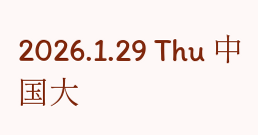2026.1.29 Thu 中国大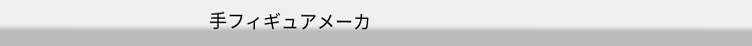手フィギュアメーカ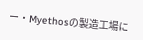ー・Myethosの製造工場に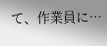て、作業員に…